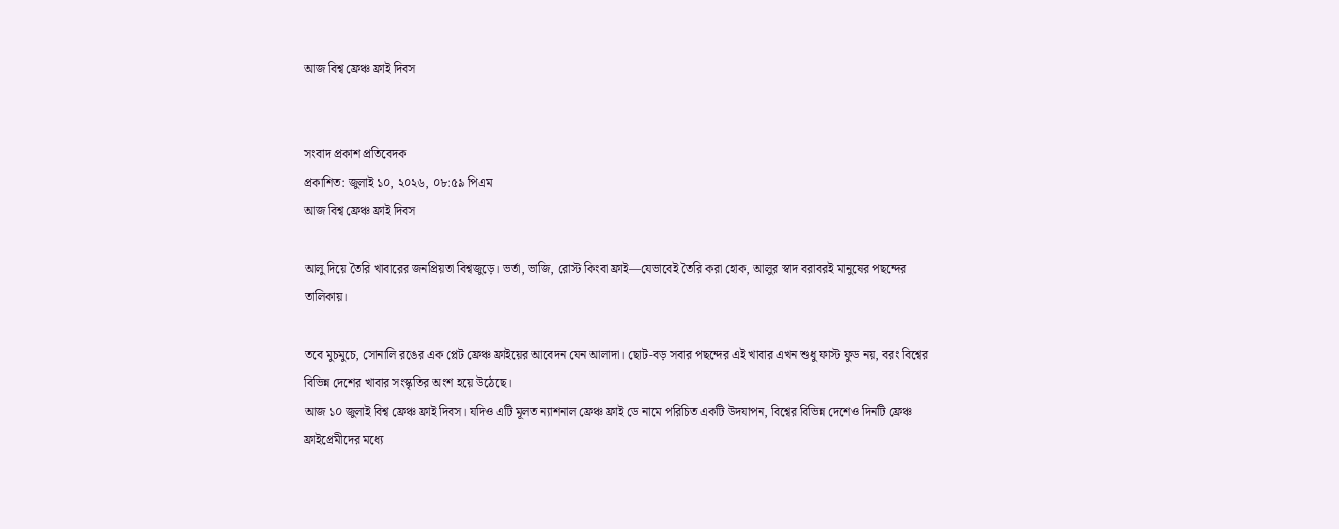আজ বিশ্ব ফ্রেঞ্চ ফ্রাই দিবস


সংবাদ প্রকাশ প্রতিবেদক
প্রকাশিত: জুলাই ১০, ২০২৬, ০৮:৫৯ পিএম
আজ বিশ্ব ফ্রেঞ্চ ফ্রাই দিবস

আলু দিয়ে তৈরি খাবারের জনপ্রিয়তা বিশ্বজুড়ে। ভর্তা, ভাজি, রোস্ট কিংবা ফ্রাই—যেভাবেই তৈরি করা হোক, আলুর স্বাদ বরাবরই মানুষের পছন্দের তালিকায়।

তবে মুচমুচে, সোনালি রঙের এক প্লেট ফ্রেঞ্চ ফ্রাইয়ের আবেদন যেন আলাদা। ছোট-বড় সবার পছন্দের এই খাবার এখন শুধু ফাস্ট ফুড নয়, বরং বিশ্বের বিভিন্ন দেশের খাবার সংস্কৃতির অংশ হয়ে উঠেছে।
আজ ১০ জুলাই বিশ্ব ফ্রেঞ্চ ফ্রাই দিবস। যদিও এটি মূলত ন্যাশনাল ফ্রেঞ্চ ফ্রাই ডে নামে পরিচিত একটি উদযাপন, বিশ্বের বিভিন্ন দেশেও দিনটি ফ্রেঞ্চ ফ্রাইপ্রেমীদের মধ্যে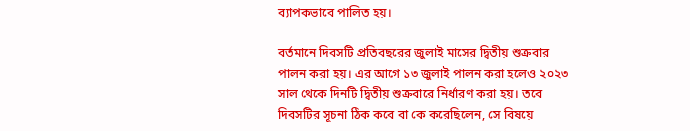ব্যাপকভাবে পালিত হয়।

বর্তমানে দিবসটি প্রতিবছরের জুলাই মাসের দ্বিতীয় শুক্রবার পালন করা হয়। এর আগে ১৩ জুলাই পালন করা হলেও ২০২৩ সাল থেকে দিনটি দ্বিতীয় শুক্রবারে নির্ধারণ করা হয়। তবে দিবসটির সূচনা ঠিক কবে বা কে করেছিলেন, সে বিষয়ে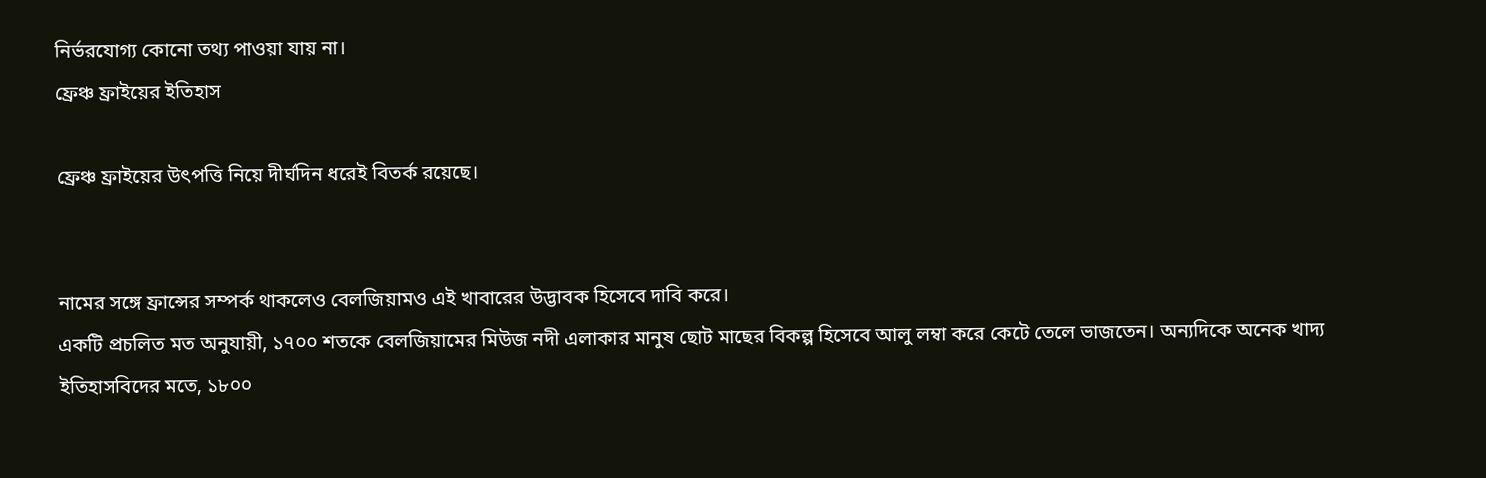নির্ভরযোগ্য কোনো তথ্য পাওয়া যায় না।
ফ্রেঞ্চ ফ্রাইয়ের ইতিহাস

ফ্রেঞ্চ ফ্রাইয়ের উৎপত্তি নিয়ে দীর্ঘদিন ধরেই বিতর্ক রয়েছে।


নামের সঙ্গে ফ্রান্সের সম্পর্ক থাকলেও বেলজিয়ামও এই খাবারের উদ্ভাবক হিসেবে দাবি করে।
একটি প্রচলিত মত অনুযায়ী, ১৭০০ শতকে বেলজিয়ামের মিউজ নদী এলাকার মানুষ ছোট মাছের বিকল্প হিসেবে আলু লম্বা করে কেটে তেলে ভাজতেন। অন্যদিকে অনেক খাদ্য ইতিহাসবিদের মতে, ১৮০০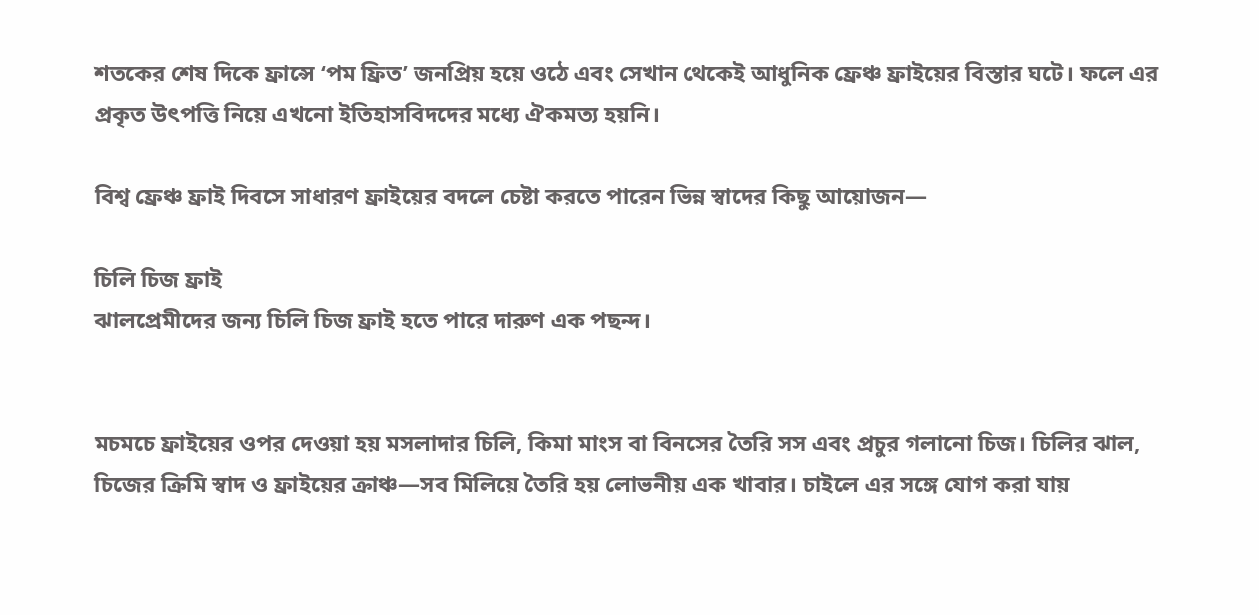শতকের শেষ দিকে ফ্রান্সে ‘পম ফ্রিত’ জনপ্রিয় হয়ে ওঠে এবং সেখান থেকেই আধুনিক ফ্রেঞ্চ ফ্রাইয়ের বিস্তার ঘটে। ফলে এর প্রকৃত উৎপত্তি নিয়ে এখনো ইতিহাসবিদদের মধ্যে ঐকমত্য হয়নি।

বিশ্ব ফ্রেঞ্চ ফ্রাই দিবসে সাধারণ ফ্রাইয়ের বদলে চেষ্টা করতে পারেন ভিন্ন স্বাদের কিছু আয়োজন—

চিলি চিজ ফ্রাই
ঝালপ্রেমীদের জন্য চিলি চিজ ফ্রাই হতে পারে দারুণ এক পছন্দ।


মচমচে ফ্রাইয়ের ওপর দেওয়া হয় মসলাদার চিলি, কিমা মাংস বা বিনসের তৈরি সস এবং প্রচুর গলানো চিজ। চিলির ঝাল, চিজের ক্রিমি স্বাদ ও ফ্রাইয়ের ক্রাঞ্চ—সব মিলিয়ে তৈরি হয় লোভনীয় এক খাবার। চাইলে এর সঙ্গে যোগ করা যায়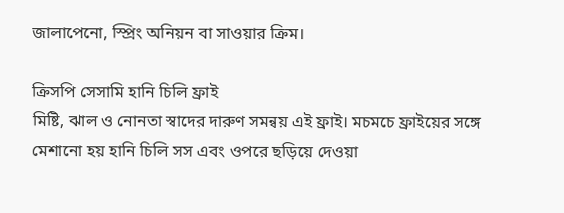জালাপেনো, স্প্রিং অনিয়ন বা সাওয়ার ক্রিম।

ক্রিসপি সেসামি হানি চিলি ফ্রাই
মিষ্টি, ঝাল ও নোনতা স্বাদের দারুণ সমন্বয় এই ফ্রাই। মচমচে ফ্রাইয়ের সঙ্গে মেশানো হয় হানি চিলি সস এবং ওপরে ছড়িয়ে দেওয়া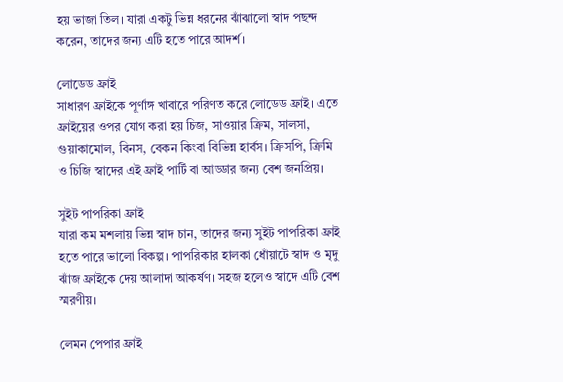হয় ভাজা তিল। যারা একটু ভিন্ন ধরনের ঝাঁঝালো স্বাদ পছন্দ করেন, তাদের জন্য এটি হতে পারে আদর্শ।

লোডেড ফ্রাই
সাধারণ ফ্রাইকে পূর্ণাঙ্গ খাবারে পরিণত করে লোডেড ফ্রাই। এতে ফ্রাইয়ের ওপর যোগ করা হয় চিজ, সাওয়ার ক্রিম, সালসা, গুয়াকামোল, বিনস, বেকন কিংবা বিভিন্ন হার্বস। ক্রিসপি, ক্রিমি ও চিজি স্বাদের এই ফ্রাই পার্টি বা আড্ডার জন্য বেশ জনপ্রিয়।

সুইট পাপরিকা ফ্রাই
যারা কম মশলায় ভিন্ন স্বাদ চান, তাদের জন্য সুইট পাপরিকা ফ্রাই হতে পারে ভালো বিকল্প। পাপরিকার হালকা ধোঁয়াটে স্বাদ ও মৃদু ঝাঁজ ফ্রাইকে দেয় আলাদা আকর্ষণ। সহজ হলেও স্বাদে এটি বেশ স্মরণীয়।

লেমন পেপার ফ্রাই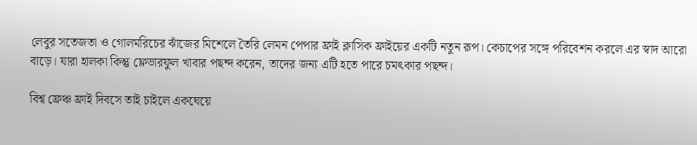লেবুর সতেজতা ও গোলমরিচের ঝাঁজের মিশেলে তৈরি লেমন পেপার ফ্রাই ক্লাসিক ফ্রাইয়ের একটি নতুন রূপ। কেচাপের সঙ্গে পরিবেশন করলে এর স্বাদ আরো বাড়ে। যারা হালকা কিন্তু ফ্লেভারফুল খাবার পছন্দ করেন, তাদের জন্য এটি হতে পারে চমৎকার পছন্দ।

বিশ্ব ফ্রেঞ্চ ফ্রাই দিবসে তাই চাইলে একঘেয়ে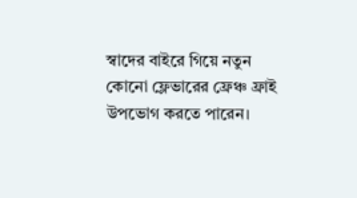স্বাদের বাইরে গিয়ে নতুন কোনো ফ্লেভারের ফ্রেঞ্চ ফ্রাই উপভোগ করতে পারেন।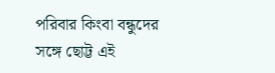পরিবার কিংবা বন্ধুদের সঙ্গে ছোট্ট এই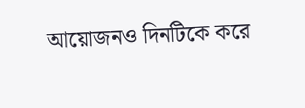আয়োজনও দিনটিকে করে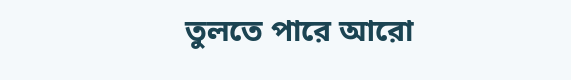তুলতে পারে আরো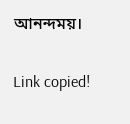আনন্দময়।

Link copied!